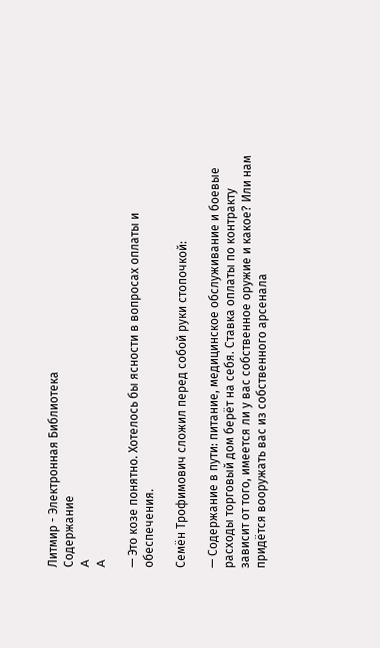Литмир - Электронная Библиотека
Содержание
A
A

— Это козе понятно. Хотелось бы ясности в вопросах оплаты и обеспечения.

Семён Трофимович сложил перед собой руки стопочкой:

— Содержание в пути: питание, медицинское обслуживание и боевые расходы торговый дом берёт на себя. Ставка оплаты по контракту зависит от того, имеется ли у вас собственное оружие и какое? Или нам придётся вооружать вас из собственного арсенала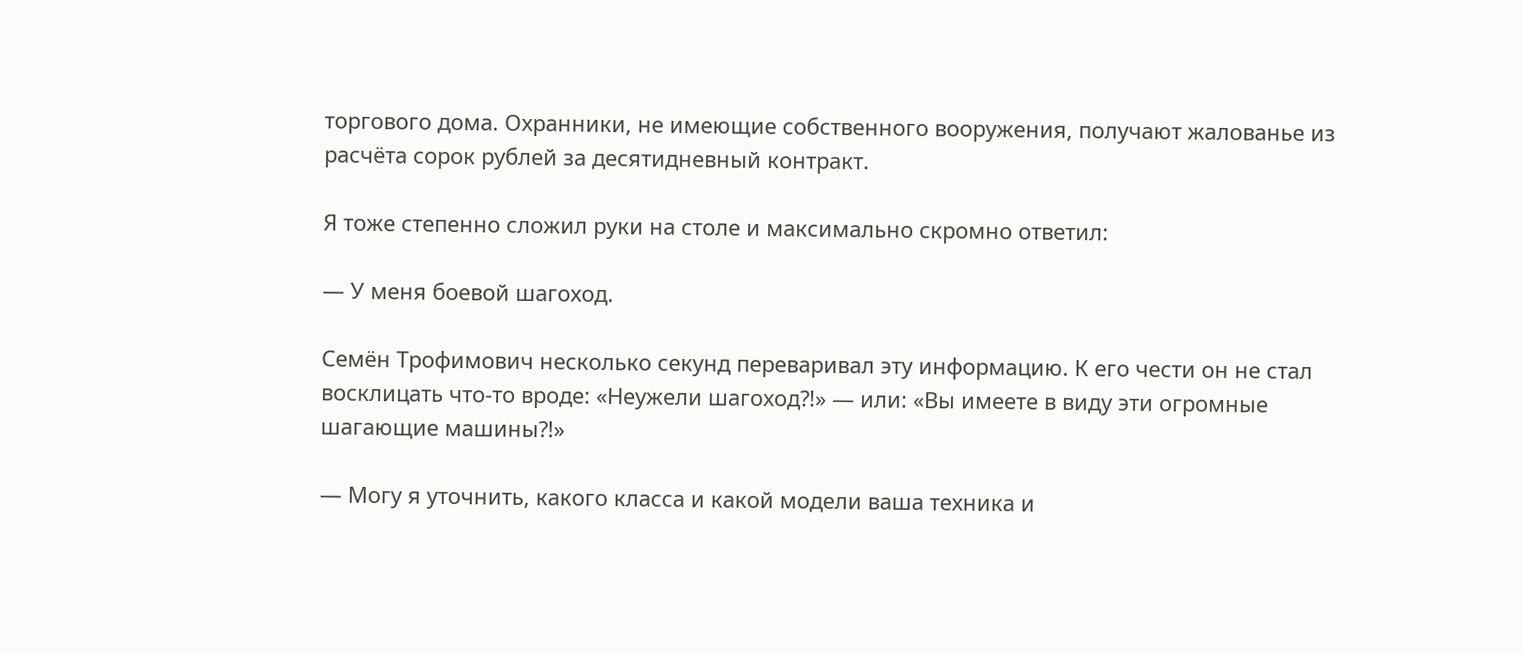торгового дома. Охранники, не имеющие собственного вооружения, получают жалованье из расчёта сорок рублей за десятидневный контракт.

Я тоже степенно сложил руки на столе и максимально скромно ответил:

— У меня боевой шагоход.

Семён Трофимович несколько секунд переваривал эту информацию. К его чести он не стал восклицать что-то вроде: «Неужели шагоход⁈» — или: «Вы имеете в виду эти огромные шагающие машины⁈»

— Могу я уточнить, какого класса и какой модели ваша техника и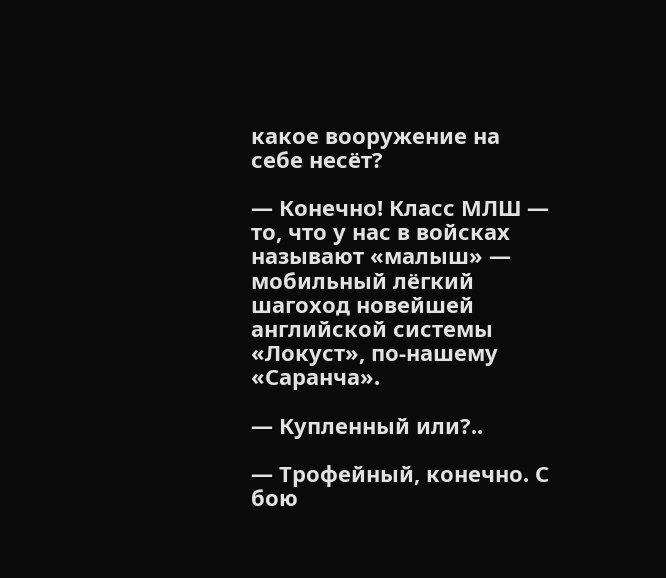какое вооружение на себе несёт?

— Конечно! Класс МЛШ — то, что у нас в войсках называют «малыш» — мобильный лёгкий шагоход новейшей английской системы «Локуст», по-нашему «Саранча».

— Купленный или?..

— Трофейный, конечно. С бою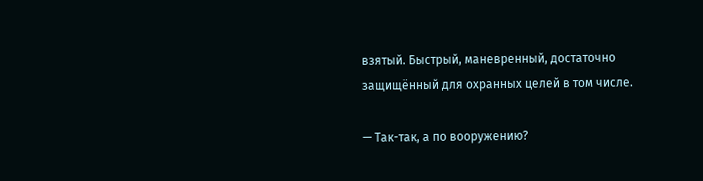взятый. Быстрый, маневренный, достаточно защищённый для охранных целей в том числе.

— Так-так, а по вооружению?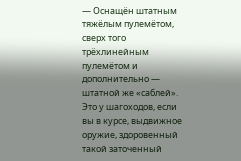— Оснащён штатным тяжёлым пулемётом, сверх того трёхлинейным пулемётом и дополнительно — штатной же «саблей». Это у шагоходов, если вы в курсе, выдвижное оружие, здоровенный такой заточенный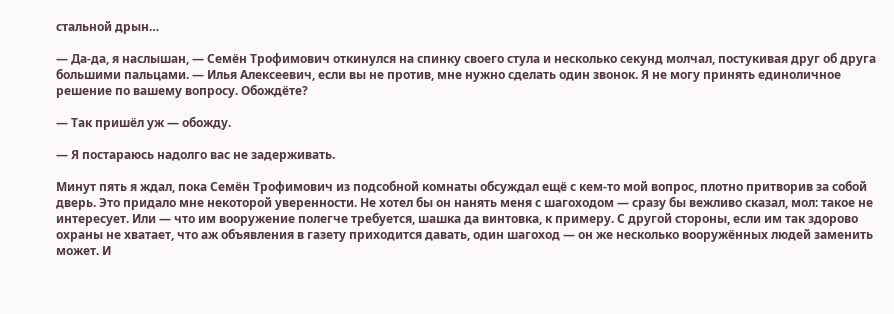стальной дрын…

— Да-да, я наслышан, — Семён Трофимович откинулся на спинку своего стула и несколько секунд молчал, постукивая друг об друга большими пальцами. — Илья Алексеевич, если вы не против, мне нужно сделать один звонок. Я не могу принять единоличное решение по вашему вопросу. Обождёте?

— Так пришёл уж — обожду.

— Я постараюсь надолго вас не задерживать.

Минут пять я ждал, пока Семён Трофимович из подсобной комнаты обсуждал ещё с кем-то мой вопрос, плотно притворив за собой дверь. Это придало мне некоторой уверенности. Не хотел бы он нанять меня с шагоходом — сразу бы вежливо сказал, мол: такое не интересует. Или — что им вооружение полегче требуется, шашка да винтовка, к примеру. С другой стороны, если им так здорово охраны не хватает, что аж объявления в газету приходится давать, один шагоход — он же несколько вооружённых людей заменить может. И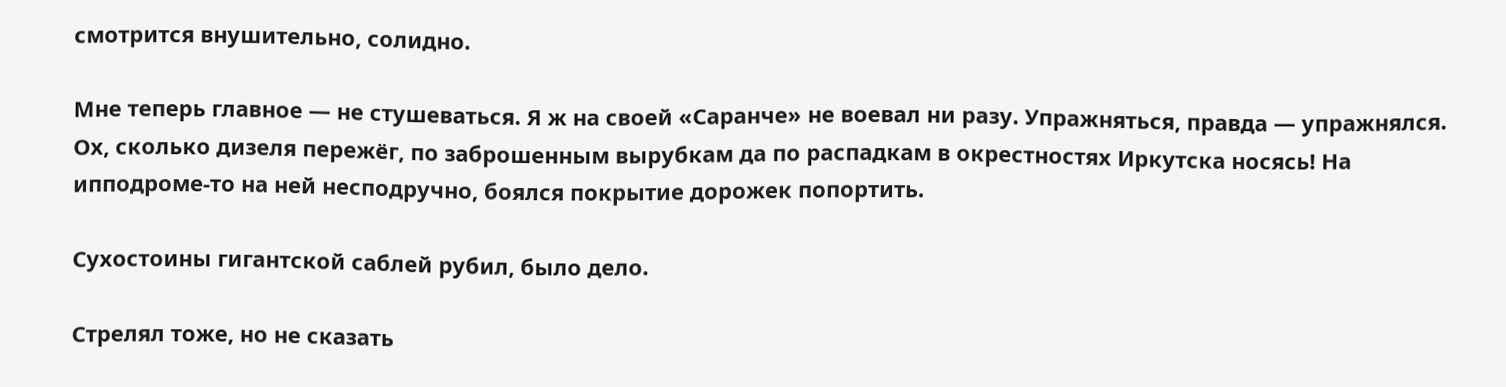смотрится внушительно, солидно.

Мне теперь главное — не стушеваться. Я ж на своей «Саранче» не воевал ни разу. Упражняться, правда — упражнялся. Ох, сколько дизеля пережёг, по заброшенным вырубкам да по распадкам в окрестностях Иркутска носясь! На ипподроме-то на ней несподручно, боялся покрытие дорожек попортить.

Сухостоины гигантской саблей рубил, было дело.

Стрелял тоже, но не сказать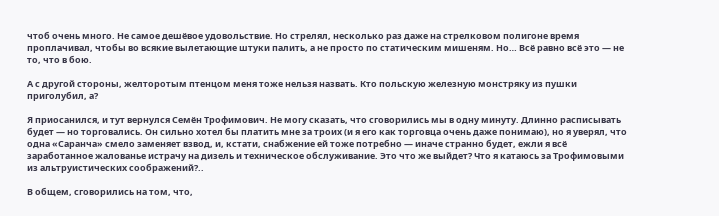чтоб очень много. Не самое дешёвое удовольствие. Но стрелял, несколько раз даже на стрелковом полигоне время проплачивал, чтобы во всякие вылетающие штуки палить, а не просто по статическим мишеням. Но… Всё равно всё это — не то, что в бою.

А с другой стороны, желторотым птенцом меня тоже нельзя назвать. Кто польскую железную монстряку из пушки приголубил, а?

Я приосанился, и тут вернулся Семён Трофимович. Не могу сказать, что сговорились мы в одну минуту. Длинно расписывать будет — но торговались. Он сильно хотел бы платить мне за троих (и я его как торговца очень даже понимаю), но я уверял, что одна «Саранча» смело заменяет взвод, и, кстати, снабжение ей тоже потребно — иначе странно будет, ежли я всё заработанное жалованье истрачу на дизель и техническое обслуживание. Это что же выйдет? Что я катаюсь за Трофимовыми из альтруистических соображений?..

В общем, сговорились на том, что,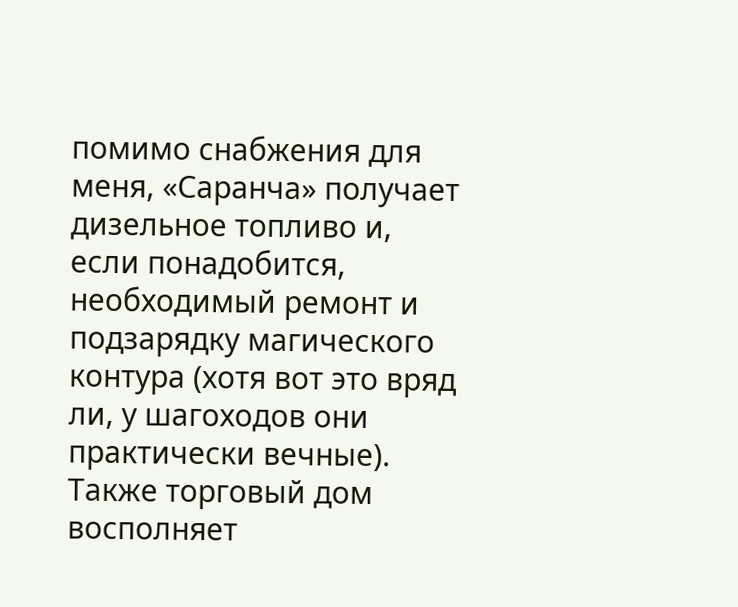помимо снабжения для меня, «Саранча» получает дизельное топливо и, если понадобится, необходимый ремонт и подзарядку магического контура (хотя вот это вряд ли, у шагоходов они практически вечные). Также торговый дом восполняет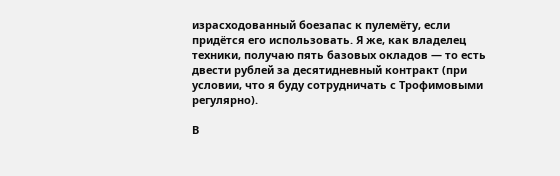израсходованный боезапас к пулемёту, если придётся его использовать. Я же, как владелец техники, получаю пять базовых окладов — то есть двести рублей за десятидневный контракт (при условии, что я буду сотрудничать с Трофимовыми регулярно).

В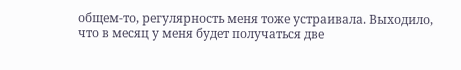общем-то, регулярность меня тоже устраивала. Выходило, что в месяц у меня будет получаться две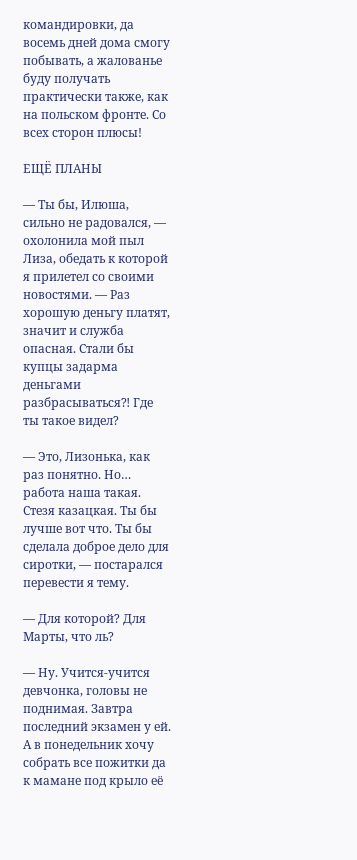командировки, да восемь дней дома смогу побывать, а жалованье буду получать практически также, как на польском фронте. Со всех сторон плюсы!

ЕЩЁ ПЛАНЫ

— Ты бы, Илюша, сильно не радовался, — охолонила мой пыл Лиза, обедать к которой я прилетел со своими новостями. — Раз хорошую деньгу платят, значит и служба опасная. Стали бы купцы задарма деньгами разбрасываться⁈ Где ты такое видел?

— Это, Лизонька, как раз понятно. Но… работа наша такая. Стезя казацкая. Ты бы лучше вот что. Ты бы сделала доброе дело для сиротки, — постарался перевести я тему.

— Для которой? Для Марты, что ль?

— Ну. Учится-учится девчонка, головы не поднимая. Завтра последний экзамен у ей. А в понедельник хочу собрать все пожитки да к мамане под крыло её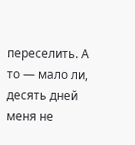переселить. А то — мало ли, десять дней меня не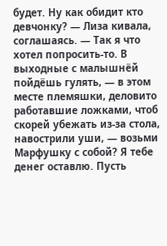будет. Ну как обидит кто девчонку? — Лиза кивала, соглашаясь. — Так я что хотел попросить-то. В выходные с малышнёй пойдёшь гулять, — в этом месте племяшки, деловито работавшие ложками, чтоб скорей убежать из-за стола, навострили уши, — возьми Марфушку с собой? Я тебе денег оставлю. Пусть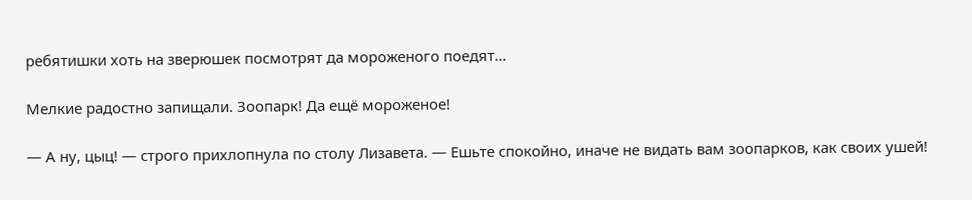ребятишки хоть на зверюшек посмотрят да мороженого поедят…

Мелкие радостно запищали. Зоопарк! Да ещё мороженое!

— А ну, цыц! — строго прихлопнула по столу Лизавета. — Ешьте спокойно, иначе не видать вам зоопарков, как своих ушей!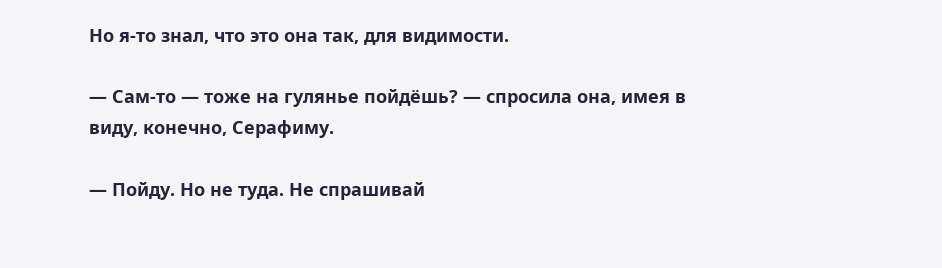Но я-то знал, что это она так, для видимости.

— Сам-то — тоже на гулянье пойдёшь? — спросила она, имея в виду, конечно, Серафиму.

— Пойду. Но не туда. Не спрашивай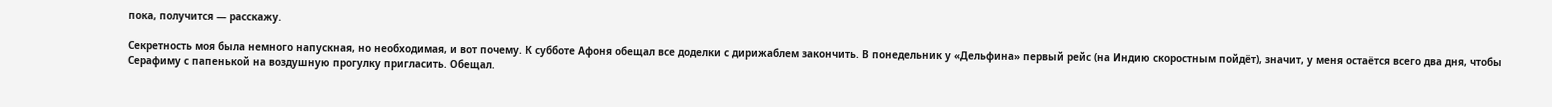пока, получится — расскажу.

Секретность моя была немного напускная, но необходимая, и вот почему. К субботе Афоня обещал все доделки с дирижаблем закончить. В понедельник у «Дельфина» первый рейс (на Индию скоростным пойдёт), значит, у меня остаётся всего два дня, чтобы Серафиму с папенькой на воздушную прогулку пригласить. Обещал.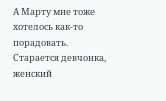А Марту мне тоже хотелось как-то порадовать. Старается девчонка, женский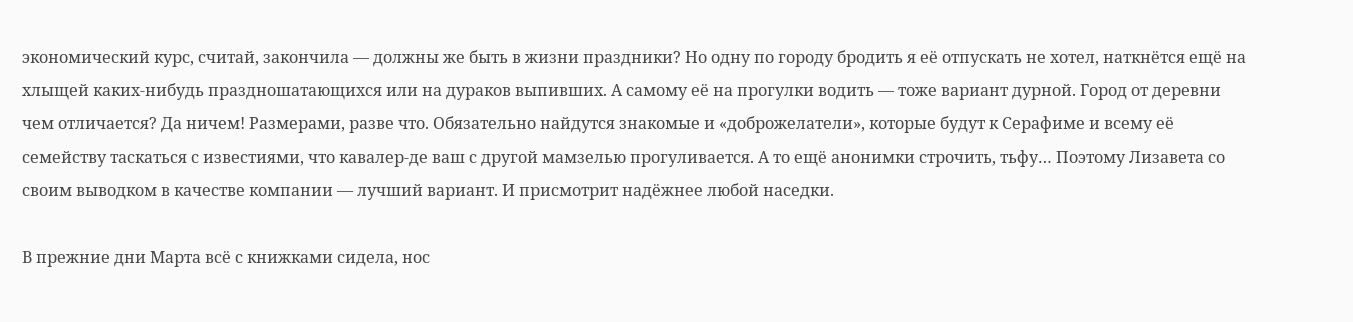экономический курс, считай, закончила — должны же быть в жизни праздники? Но одну по городу бродить я её отпускать не хотел, наткнётся ещё на хлыщей каких-нибудь праздношатающихся или на дураков выпивших. А самому её на прогулки водить — тоже вариант дурной. Город от деревни чем отличается? Да ничем! Размерами, разве что. Обязательно найдутся знакомые и «доброжелатели», которые будут к Серафиме и всему её семейству таскаться с известиями, что кавалер-де ваш с другой мамзелью прогуливается. А то ещё анонимки строчить, тьфу… Поэтому Лизавета со своим выводком в качестве компании — лучший вариант. И присмотрит надёжнее любой наседки.

В прежние дни Марта всё с книжками сидела, нос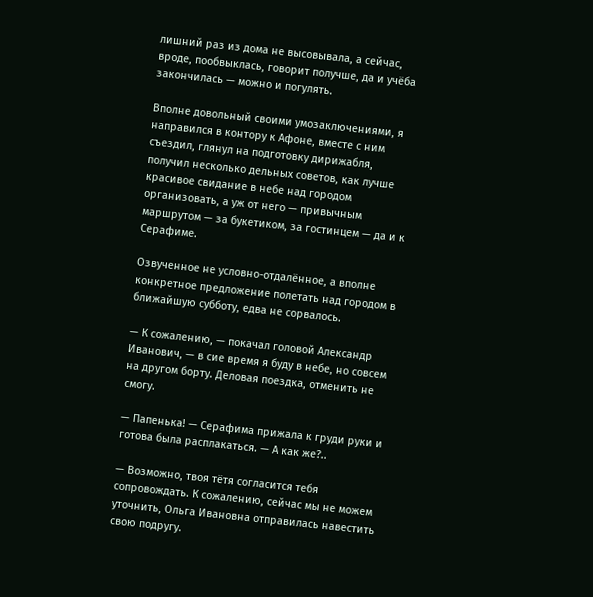лишний раз из дома не высовывала, а сейчас, вроде, пообвыклась, говорит получше, да и учёба закончилась — можно и погулять.

Вполне довольный своими умозаключениями, я направился в контору к Афоне, вместе с ним съездил, глянул на подготовку дирижабля, получил несколько дельных советов, как лучше красивое свидание в небе над городом организовать, а уж от него — привычным маршрутом — за букетиком, за гостинцем — да и к Серафиме.

Озвученное не условно-отдалённое, а вполне конкретное предложение полетать над городом в ближайшую субботу, едва не сорвалось.

— К сожалению, — покачал головой Александр Иванович, — в сие время я буду в небе, но совсем на другом борту. Деловая поездка, отменить не смогу.

— Папенька! — Серафима прижала к груди руки и готова была расплакаться. — А как же?..

— Возможно, твоя тётя согласится тебя сопровождать. К сожалению, сейчас мы не можем уточнить, Ольга Ивановна отправилась навестить свою подругу.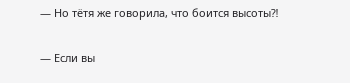— Но тётя же говорила, что боится высоты⁈

— Если вы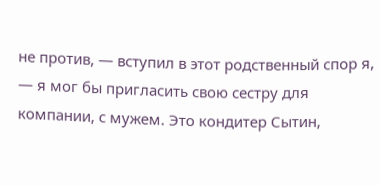не против, — вступил в этот родственный спор я, — я мог бы пригласить свою сестру для компании, с мужем. Это кондитер Сытин,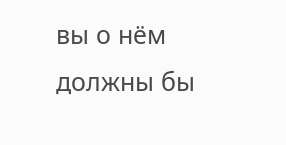вы о нём должны бы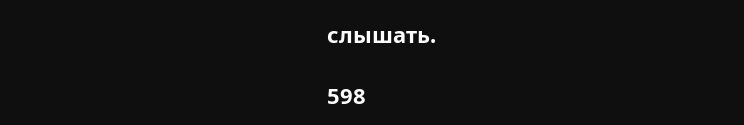слышать.

598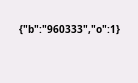{"b":"960333","o":1}